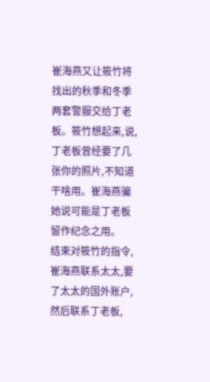崔海燕又让筱竹将找出的秋季和冬季两套警服交给丁老板。筱竹想起来,说,丁老板曾经要了几张你的照片,不知道干啥用。崔海燕骗她说可能是丁老板留作纪念之用。
结束对筱竹的指令,崔海燕联系太太,要了太太的国外账户,然后联系丁老板,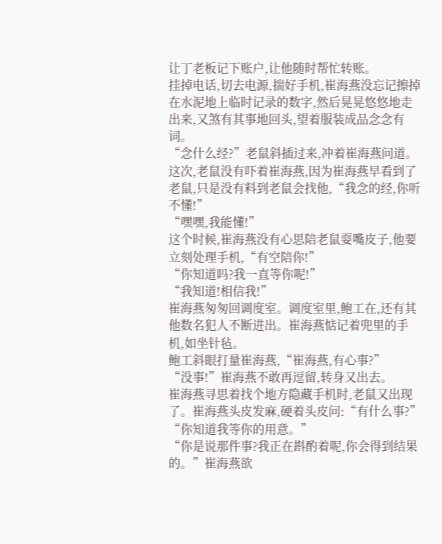让丁老板记下账户,让他随时帮忙转账。
挂掉电话,切去电源,揣好手机,崔海燕没忘记擦掉在水泥地上临时记录的数字,然后晃晃悠悠地走出来,又煞有其事地回头,望着服装成品念念有词。
“念什么经?”老鼠斜插过来,冲着崔海燕问道。
这次,老鼠没有吓着崔海燕,因为崔海燕早看到了老鼠,只是没有料到老鼠会找他,“我念的经,你听不懂!”
“嘿嘿,我能懂!”
这个时候,崔海燕没有心思陪老鼠耍嘴皮子,他要立刻处理手机,“有空陪你!”
“你知道吗?我一直等你呢!”
“我知道!相信我!”
崔海燕匆匆回调度室。调度室里,鲍工在,还有其他数名犯人不断进出。崔海燕惦记着兜里的手机,如坐针毡。
鲍工斜眼打量崔海燕,“崔海燕,有心事?”
“没事!”崔海燕不敢再逗留,转身又出去。
崔海燕寻思着找个地方隐藏手机时,老鼠又出现了。崔海燕头皮发麻,硬着头皮问:“有什么事?”
“你知道我等你的用意。”
“你是说那件事?我正在斟酌着呢,你会得到结果的。”崔海燕欲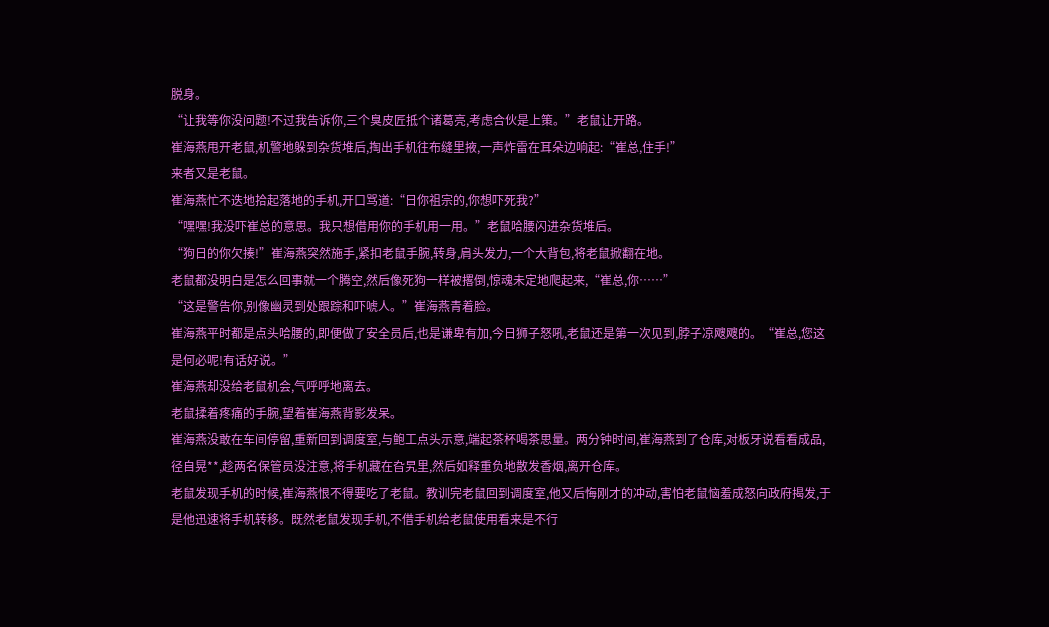脱身。
“让我等你没问题!不过我告诉你,三个臭皮匠抵个诸葛亮,考虑合伙是上策。”老鼠让开路。
崔海燕甩开老鼠,机警地躲到杂货堆后,掏出手机往布缝里掖,一声炸雷在耳朵边响起:“崔总,住手!”
来者又是老鼠。
崔海燕忙不迭地拾起落地的手机,开口骂道:“日你祖宗的,你想吓死我?”
“嘿嘿!我没吓崔总的意思。我只想借用你的手机用一用。”老鼠哈腰闪进杂货堆后。
“狗日的你欠揍!”崔海燕突然施手,紧扣老鼠手腕,转身,肩头发力,一个大背包,将老鼠掀翻在地。
老鼠都没明白是怎么回事就一个腾空,然后像死狗一样被撂倒,惊魂未定地爬起来,“崔总,你……”
“这是警告你,别像幽灵到处跟踪和吓唬人。”崔海燕青着脸。
崔海燕平时都是点头哈腰的,即便做了安全员后,也是谦卑有加,今日狮子怒吼,老鼠还是第一次见到,脖子凉飕飕的。“崔总,您这是何必呢!有话好说。”
崔海燕却没给老鼠机会,气呼呼地离去。
老鼠揉着疼痛的手腕,望着崔海燕背影发呆。
崔海燕没敢在车间停留,重新回到调度室,与鲍工点头示意,端起茶杯喝茶思量。两分钟时间,崔海燕到了仓库,对板牙说看看成品,径自晃**,趁两名保管员没注意,将手机藏在旮旯里,然后如释重负地散发香烟,离开仓库。
老鼠发现手机的时候,崔海燕恨不得要吃了老鼠。教训完老鼠回到调度室,他又后悔刚才的冲动,害怕老鼠恼羞成怒向政府揭发,于是他迅速将手机转移。既然老鼠发现手机,不借手机给老鼠使用看来是不行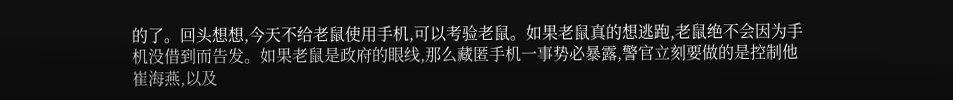的了。回头想想,今天不给老鼠使用手机,可以考验老鼠。如果老鼠真的想逃跑,老鼠绝不会因为手机没借到而告发。如果老鼠是政府的眼线,那么藏匿手机一事势必暴露,警官立刻要做的是控制他崔海燕,以及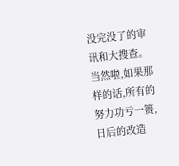没完没了的审讯和大搜查。当然啦,如果那样的话,所有的努力功亏一篑,日后的改造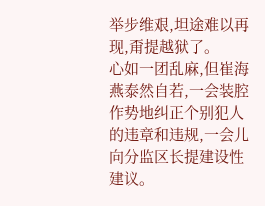举步维艰,坦途难以再现,甭提越狱了。
心如一团乱麻,但崔海燕泰然自若,一会装腔作势地纠正个别犯人的违章和违规,一会儿向分监区长提建设性建议。